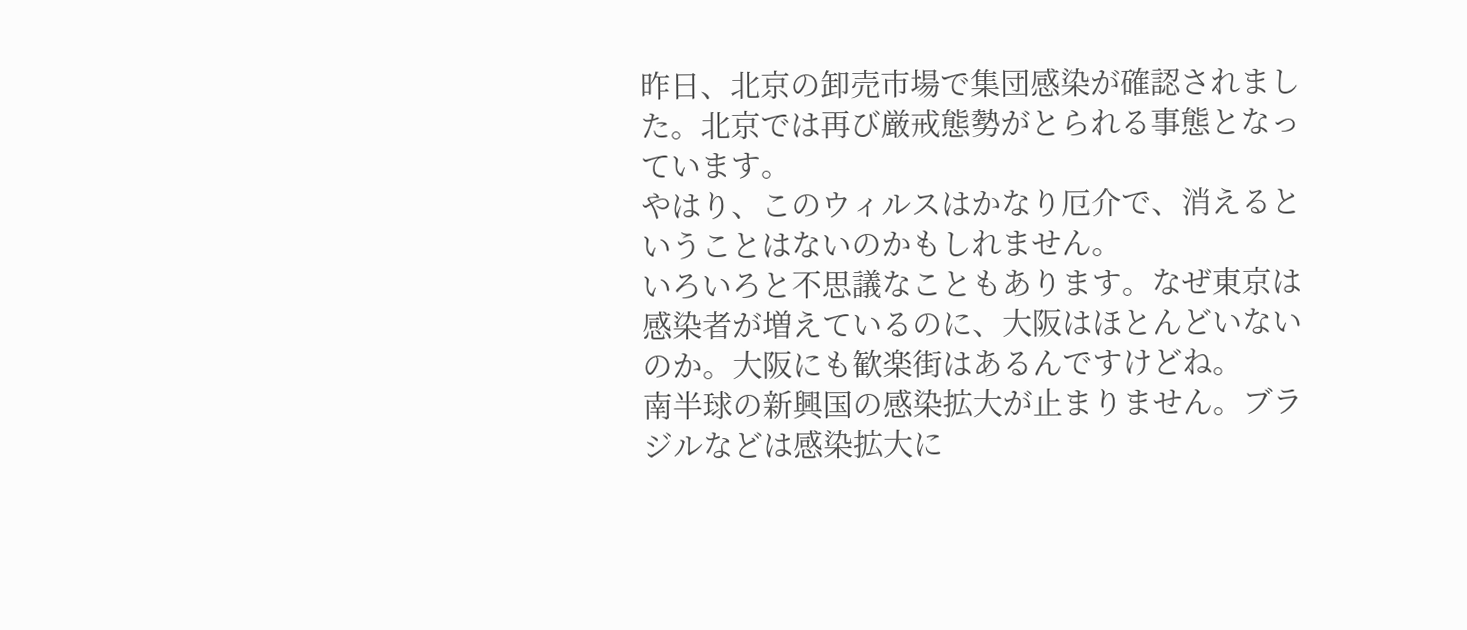昨日、北京の卸売市場で集団感染が確認されました。北京では再び厳戒態勢がとられる事態となっています。
やはり、このウィルスはかなり厄介で、消えるということはないのかもしれません。
いろいろと不思議なこともあります。なぜ東京は感染者が増えているのに、大阪はほとんどいないのか。大阪にも歓楽街はあるんですけどね。
南半球の新興国の感染拡大が止まりません。ブラジルなどは感染拡大に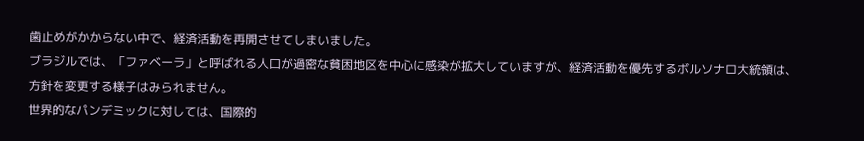歯止めがかからない中で、経済活動を再開させてしまいました。
ブラジルでは、「ファベーラ」と呼ばれる人口が過密な貧困地区を中心に感染が拡大していますが、経済活動を優先するボルソナロ大統領は、方針を変更する様子はみられません。
世界的なパンデミックに対しては、国際的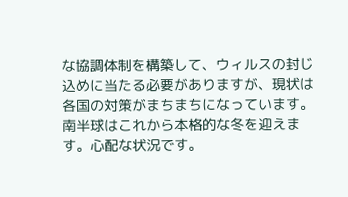な協調体制を構築して、ウィルスの封じ込めに当たる必要がありますが、現状は各国の対策がまちまちになっています。
南半球はこれから本格的な冬を迎えます。心配な状況です。